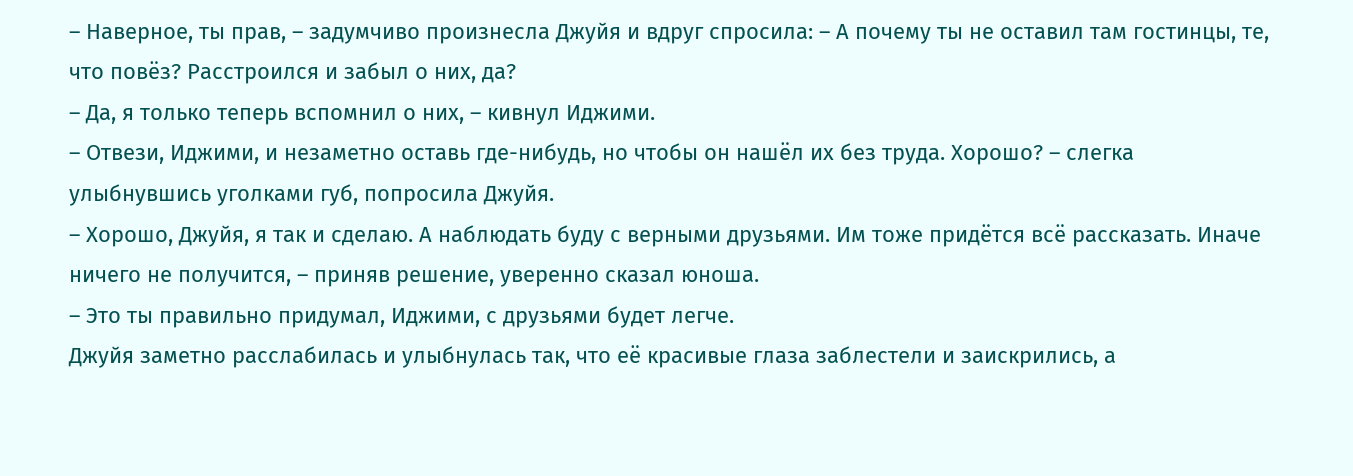– Наверное, ты прав, – задумчиво произнесла Джуйя и вдруг спросила: – А почему ты не оставил там гостинцы, те, что повёз? Расстроился и забыл о них, да?
– Да, я только теперь вспомнил о них, – кивнул Иджими.
– Отвези, Иджими, и незаметно оставь где-нибудь, но чтобы он нашёл их без труда. Хорошо? – слегка улыбнувшись уголками губ, попросила Джуйя.
– Хорошо, Джуйя, я так и сделаю. А наблюдать буду с верными друзьями. Им тоже придётся всё рассказать. Иначе ничего не получится, – приняв решение, уверенно сказал юноша.
– Это ты правильно придумал, Иджими, с друзьями будет легче.
Джуйя заметно расслабилась и улыбнулась так, что её красивые глаза заблестели и заискрились, а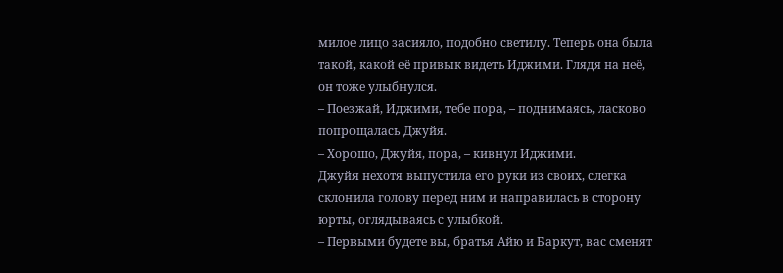милое лицо засияло, подобно светилу. Теперь она была такой, какой её привык видеть Иджими. Глядя на неё, он тоже улыбнулся.
– Поезжай, Иджими, тебе пора, – поднимаясь, ласково попрощалась Джуйя.
– Хорошо, Джуйя, пора, – кивнул Иджими.
Джуйя нехотя выпустила его руки из своих, слегка склонила голову перед ним и направилась в сторону юрты, оглядываясь с улыбкой.
– Первыми будете вы, братья Айю и Баркут, вас сменят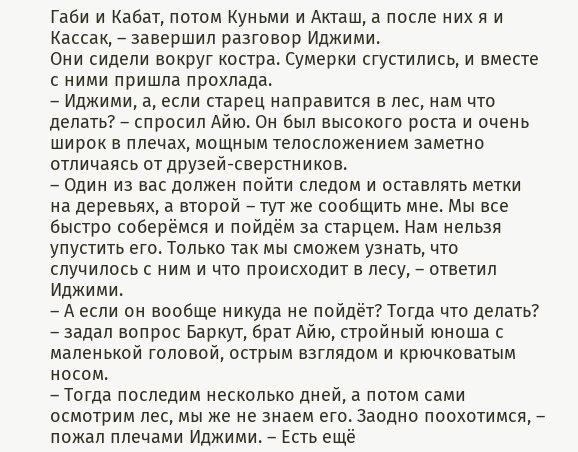Габи и Кабат, потом Куньми и Акташ, а после них я и Кассак, – завершил разговор Иджими.
Они сидели вокруг костра. Сумерки сгустились, и вместе с ними пришла прохлада.
– Иджими, а, если старец направится в лес, нам что делать? – спросил Айю. Он был высокого роста и очень широк в плечах, мощным телосложением заметно отличаясь от друзей-сверстников.
– Один из вас должен пойти следом и оставлять метки на деревьях, а второй – тут же сообщить мне. Мы все быстро соберёмся и пойдём за старцем. Нам нельзя упустить его. Только так мы сможем узнать, что случилось с ним и что происходит в лесу, – ответил Иджими.
– А если он вообще никуда не пойдёт? Тогда что делать? – задал вопрос Баркут, брат Айю, стройный юноша с маленькой головой, острым взглядом и крючковатым носом.
– Тогда последим несколько дней, а потом сами осмотрим лес, мы же не знаем его. Заодно поохотимся, – пожал плечами Иджими. – Есть ещё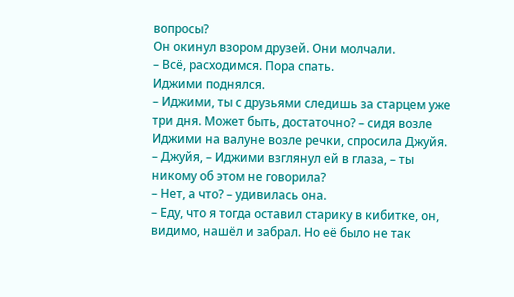вопросы?
Он окинул взором друзей. Они молчали.
– Всё, расходимся. Пора спать.
Иджими поднялся.
– Иджими, ты с друзьями следишь за старцем уже три дня. Может быть, достаточно? – сидя возле Иджими на валуне возле речки, спросила Джуйя.
– Джуйя, – Иджими взглянул ей в глаза, – ты никому об этом не говорила?
– Нет, а что? – удивилась она.
– Еду, что я тогда оставил старику в кибитке, он, видимо, нашёл и забрал. Но её было не так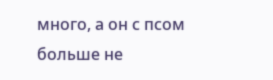много, а он с псом больше не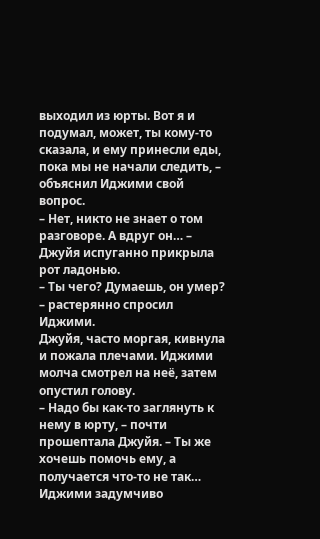выходил из юрты. Вот я и подумал, может, ты кому-то сказала, и ему принесли еды, пока мы не начали следить, – объяснил Иджими свой вопрос.
– Нет, никто не знает о том разговоре. А вдруг он… – Джуйя испуганно прикрыла рот ладонью.
– Ты чего? Думаешь, он умер? – растерянно спросил Иджими.
Джуйя, часто моргая, кивнула и пожала плечами. Иджими молча смотрел на неё, затем опустил голову.
– Надо бы как-то заглянуть к нему в юрту, – почти прошептала Джуйя. – Ты же хочешь помочь ему, а получается что-то не так…
Иджими задумчиво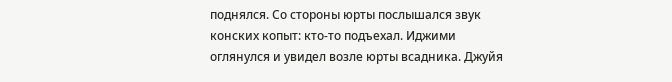поднялся. Со стороны юрты послышался звук конских копыт: кто-то подъехал. Иджими оглянулся и увидел возле юрты всадника. Джуйя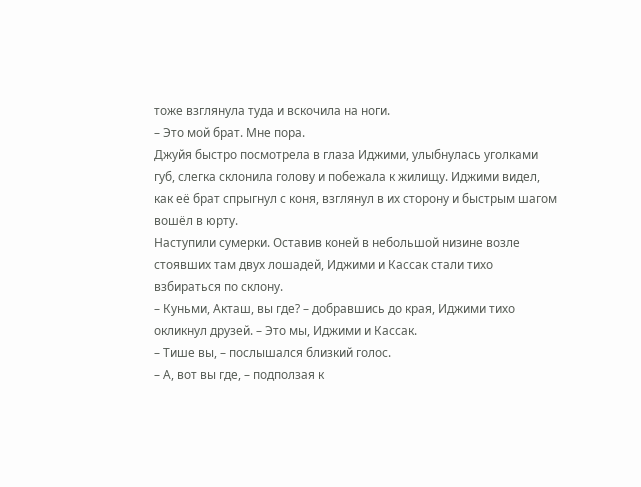тоже взглянула туда и вскочила на ноги.
– Это мой брат. Мне пора.
Джуйя быстро посмотрела в глаза Иджими, улыбнулась уголками губ, слегка склонила голову и побежала к жилищу. Иджими видел, как её брат спрыгнул с коня, взглянул в их сторону и быстрым шагом вошёл в юрту.
Наступили сумерки. Оставив коней в небольшой низине возле стоявших там двух лошадей, Иджими и Кассак стали тихо взбираться по склону.
– Куньми, Акташ, вы где? – добравшись до края, Иджими тихо окликнул друзей. – Это мы, Иджими и Кассак.
– Тише вы, – послышался близкий голос.
– А, вот вы где, – подползая к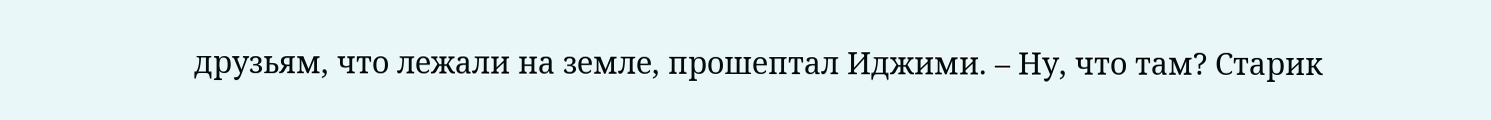друзьям, что лежали на земле, прошептал Иджими. – Ну, что там? Старик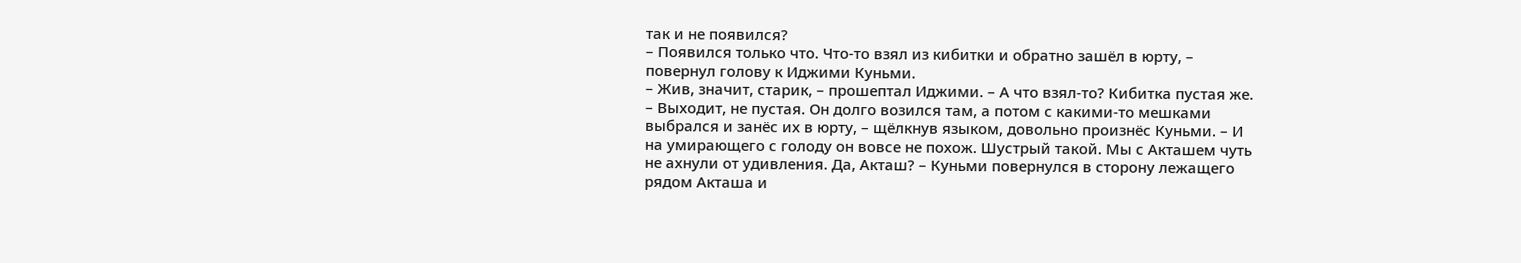так и не появился?
– Появился только что. Что-то взял из кибитки и обратно зашёл в юрту, – повернул голову к Иджими Куньми.
– Жив, значит, старик, – прошептал Иджими. – А что взял-то? Кибитка пустая же.
– Выходит, не пустая. Он долго возился там, а потом с какими-то мешками выбрался и занёс их в юрту, – щёлкнув языком, довольно произнёс Куньми. – И на умирающего с голоду он вовсе не похож. Шустрый такой. Мы с Акташем чуть не ахнули от удивления. Да, Акташ? – Куньми повернулся в сторону лежащего рядом Акташа и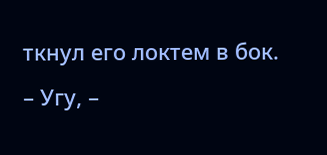ткнул его локтем в бок.
– Угу, –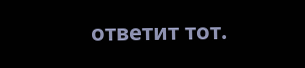ответит тот.